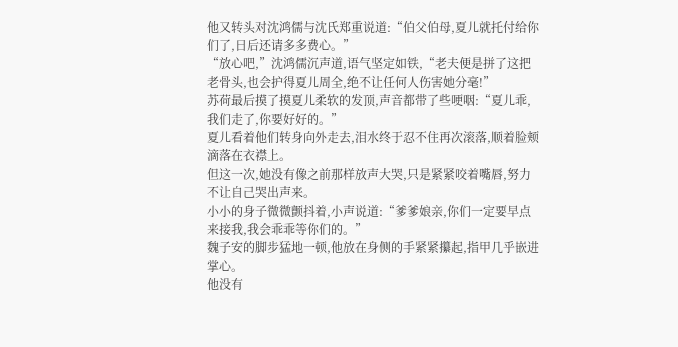他又转头对沈鸿儒与沈氏郑重说道:“伯父伯母,夏儿就托付给你们了,日后还请多多费心。”
“放心吧,”沈鸿儒沉声道,语气坚定如铁,“老夫便是拼了这把老骨头,也会护得夏儿周全,绝不让任何人伤害她分毫!”
苏荷最后摸了摸夏儿柔软的发顶,声音都带了些哽咽:“夏儿乖,我们走了,你要好好的。”
夏儿看着他们转身向外走去,泪水终于忍不住再次滚落,顺着脸颊滴落在衣襟上。
但这一次,她没有像之前那样放声大哭,只是紧紧咬着嘴唇,努力不让自己哭出声来。
小小的身子微微颤抖着,小声说道:“爹爹娘亲,你们一定要早点来接我,我会乖乖等你们的。”
魏子安的脚步猛地一顿,他放在身侧的手紧紧攥起,指甲几乎嵌进掌心。
他没有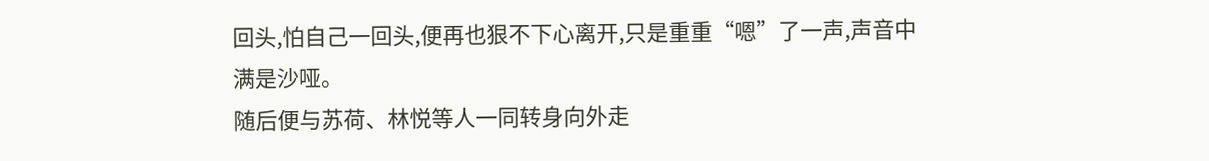回头,怕自己一回头,便再也狠不下心离开,只是重重“嗯”了一声,声音中满是沙哑。
随后便与苏荷、林悦等人一同转身向外走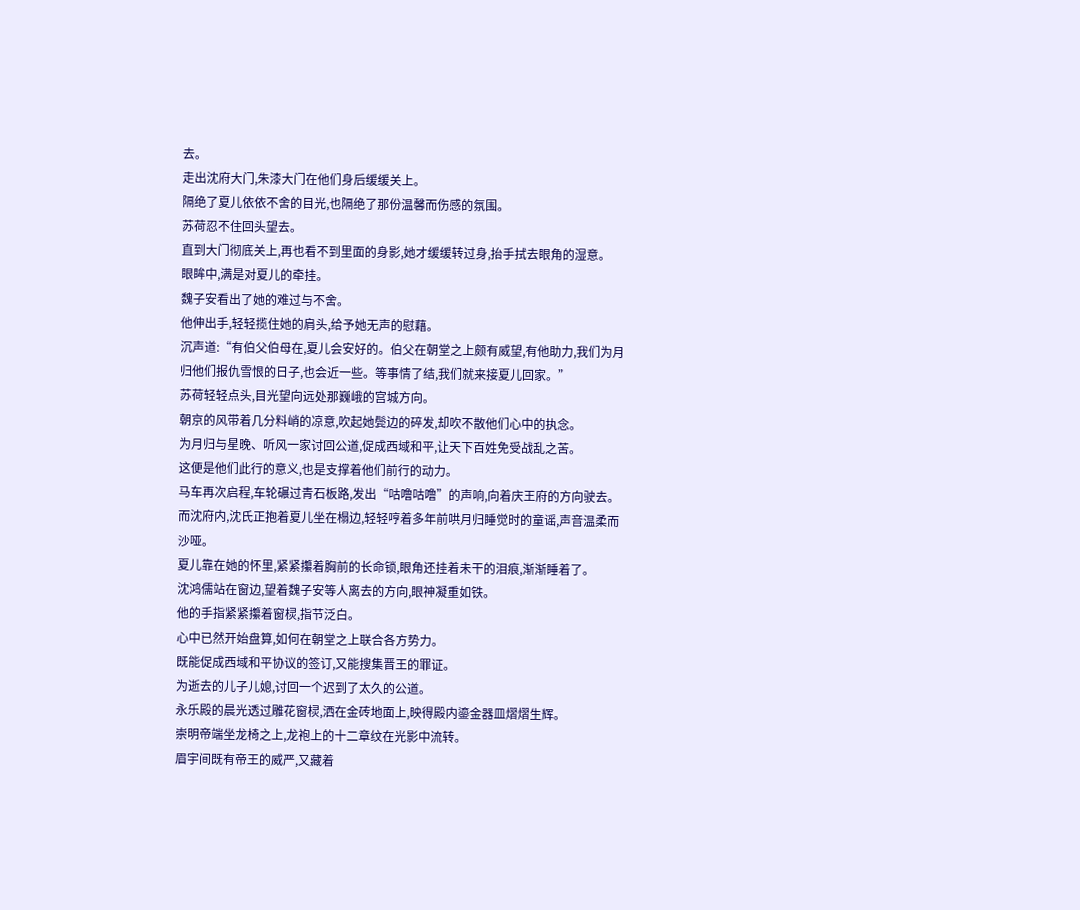去。
走出沈府大门,朱漆大门在他们身后缓缓关上。
隔绝了夏儿依依不舍的目光,也隔绝了那份温馨而伤感的氛围。
苏荷忍不住回头望去。
直到大门彻底关上,再也看不到里面的身影,她才缓缓转过身,抬手拭去眼角的湿意。
眼眸中,满是对夏儿的牵挂。
魏子安看出了她的难过与不舍。
他伸出手,轻轻揽住她的肩头,给予她无声的慰藉。
沉声道:“有伯父伯母在,夏儿会安好的。伯父在朝堂之上颇有威望,有他助力,我们为月归他们报仇雪恨的日子,也会近一些。等事情了结,我们就来接夏儿回家。”
苏荷轻轻点头,目光望向远处那巍峨的宫城方向。
朝京的风带着几分料峭的凉意,吹起她鬓边的碎发,却吹不散他们心中的执念。
为月归与星晚、听风一家讨回公道,促成西域和平,让天下百姓免受战乱之苦。
这便是他们此行的意义,也是支撑着他们前行的动力。
马车再次启程,车轮碾过青石板路,发出“咕噜咕噜”的声响,向着庆王府的方向驶去。
而沈府内,沈氏正抱着夏儿坐在榻边,轻轻哼着多年前哄月归睡觉时的童谣,声音温柔而沙哑。
夏儿靠在她的怀里,紧紧攥着胸前的长命锁,眼角还挂着未干的泪痕,渐渐睡着了。
沈鸿儒站在窗边,望着魏子安等人离去的方向,眼神凝重如铁。
他的手指紧紧攥着窗棂,指节泛白。
心中已然开始盘算,如何在朝堂之上联合各方势力。
既能促成西域和平协议的签订,又能搜集晋王的罪证。
为逝去的儿子儿媳,讨回一个迟到了太久的公道。
永乐殿的晨光透过雕花窗棂,洒在金砖地面上,映得殿内鎏金器皿熠熠生辉。
崇明帝端坐龙椅之上,龙袍上的十二章纹在光影中流转。
眉宇间既有帝王的威严,又藏着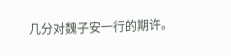几分对魏子安一行的期许。